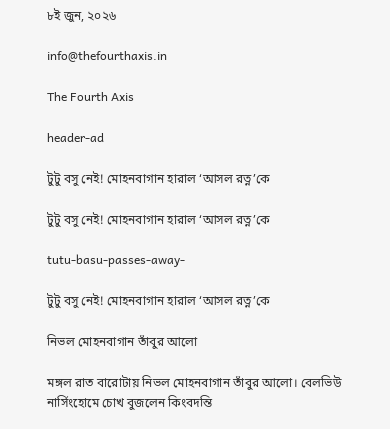৮ই জুন, ২০২৬

info@thefourthaxis.in

The Fourth Axis

header-ad

টুটু বসু নেই! মোহনবাগান হারাল ‘আসল রত্ন’কে

টুটু বসু নেই! মোহনবাগান হারাল ‘আসল রত্ন’কে

tutu-basu-passes-away-

টুটু বসু নেই! মোহনবাগান হারাল ‘আসল রত্ন’কে

নিভল মোহনবাগান তাঁবুর আলো

মঙ্গল রাত বারোটায় নিভল মোহনবাগান তাঁবুর আলো। বেলভিউ নার্সিংহোমে চোখ বুজলেন কিংবদন্তি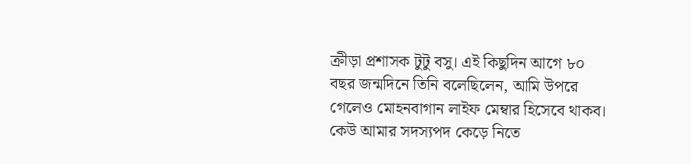ক্রীড়া প্রশাসক টুটু বসু। এই কিছুদিন আগে ৮০ বছর জন্মদিনে তিনি বলেছিলেন, আমি উপরে গেলেও মোহনবাগান লাইফ মেম্বার হিসেবে থাকব। কেউ আমার সদস্যপদ কেড়ে নিতে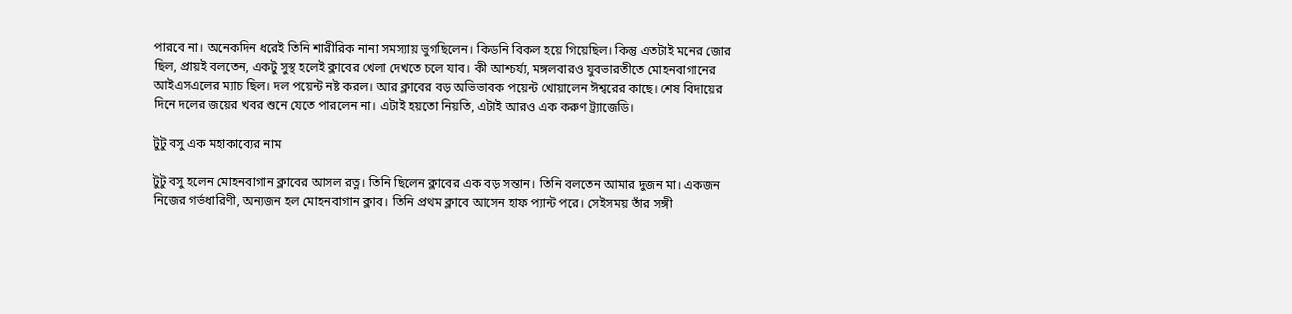পারবে না। অনেকদিন ধরেই তিনি শারীরিক নানা সমস্যায় ভুগছিলেন। কিডনি বিকল হয়ে গিয়েছিল। কিন্তু এতটাই মনের জোর ছিল, প্রায়ই বলতেন, একটু সুস্থ হলেই ক্লাবের খেলা দেখতে চলে যাব। কী আশ্চর্য্য, মঙ্গলবারও যুবভারতীতে মোহনবাগানের আইএসএলের ম্যাচ ছিল। দল পয়েন্ট নষ্ট করল। আর ক্লাবের বড় অভিভাবক পয়েন্ট খোয়ালেন ঈশ্বরের কাছে। শেষ বিদায়ের দিনে দলের জয়ের খবর শুনে যেতে পারলেন না। এটাই হয়তো নিয়তি, এটাই আরও এক করুণ ট্র্যাজেডি।

টুটু বসু এক মহাকাব্যের নাম

টুটু বসু হলেন মোহনবাগান ক্লাবের আসল রত্ন। তিনি ছিলেন ক্লাবের এক বড় সন্তান। তিনি বলতেন আমার দুজন মা। একজন নিজের গর্ভধারিণী, অন্যজন হল মোহনবাগান ক্লাব। তিনি প্রথম ক্লাবে আসেন হাফ প্যান্ট পরে। সেইসময় তাঁর সঙ্গী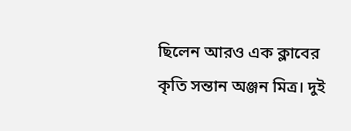ছিলেন আরও এক ক্লাবের কৃতি সন্তান অঞ্জন মিত্র। দুই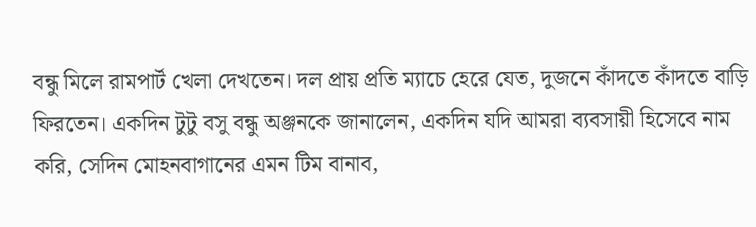বন্ধু মিলে রামপার্ট খেলা দেখতেন। দল প্রায় প্রতি ম্যাচে হেরে যেত, দুজনে কাঁদতে কাঁদতে বাড়ি ফিরতেন। একদিন টুটু বসু বন্ধু অঞ্জনকে জানালেন, একদিন যদি আমরা ব্যবসায়ী হিসেবে নাম করি, সেদিন মোহনবাগানের এমন টিম বানাব,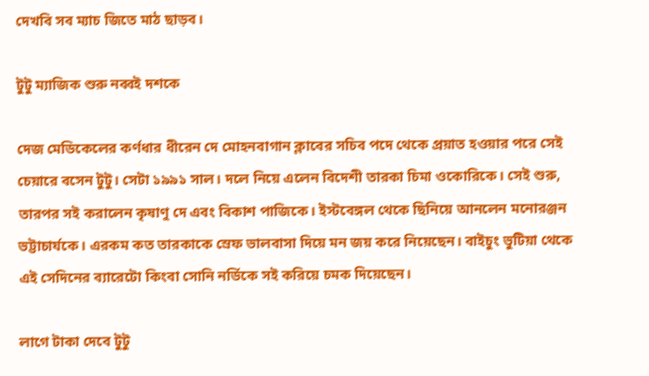দেখবি সব ম্যাচ জিতে মাঠ ছাড়ব।

টুটু ম্যাজিক শুরু নব্বই দশকে

দেজ মেডিকেলের কর্ণধার ধীরেন দে মোহনবাগান ক্লাবের সচিব পদে থেকে প্রয়াত হওয়ার পরে সেই চেয়ারে বসেন টুটু। সেটা ১৯৯১ সাল। দলে নিয়ে এলেন বিদেশী তারকা চিমা ওকোরিকে। সেই শুরু, তারপর সই করালেন কৃষাণু দে এবং বিকাশ পাজিকে। ইস্টবেঙ্গল থেকে ছিনিয়ে আনলেন মনোরঞ্জন ভট্টাচার্যকে। এরকম কত তারকাকে স্রেফ ভালবাসা দিয়ে মন জয় করে নিয়েছেন। বাইচুং ভুটিয়া থেকে এই সেদিনের ব্যারেটো কিংবা সোনি নর্ডিকে সই করিয়ে চমক দিয়েছেন।

লাগে টাকা দেবে টুটু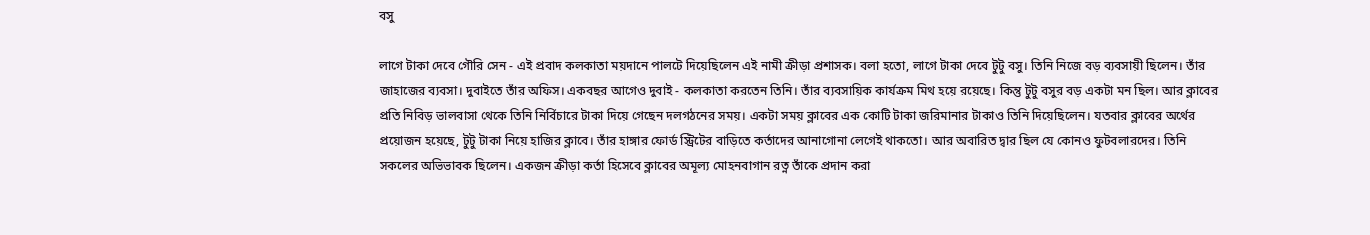বসু

লাগে টাকা দেবে গৌরি সেন - এই প্রবাদ কলকাতা ময়দানে পালটে দিয়েছিলেন এই নামী ক্রীড়া প্রশাসক। বলা হতো, লাগে টাকা দেবে টুটু বসু। তিনি নিজে বড় ব্যবসায়ী ছিলেন। তাঁর জাহাজের ব্যবসা। দুবাইতে তাঁর অফিস। একবছর আগেও দুবাই - কলকাতা করতেন তিনি। তাঁর ব্যবসায়িক কার্যক্রম মিথ হয়ে রয়েছে। কিন্তু টুটু বসুর বড় একটা মন ছিল। আর ক্লাবের প্রতি নিবিড় ভালবাসা থেকে তিনি নির্বিচারে টাকা দিয়ে গেছেন দলগঠনের সময়। একটা সময় ক্লাবের এক কোটি টাকা জরিমানার টাকাও তিনি দিয়েছিলেন। যতবার ক্লাবের অর্থের প্রয়োজন হয়েছে, টুটু টাকা নিয়ে হাজির ক্লাবে। তাঁর হাঙ্গার ফোর্ড স্ট্রিটের বাড়িতে কর্তাদের আনাগোনা লেগেই থাকতো। আর অবারিত দ্বার ছিল যে কোনও ফুটবলারদের। তিনি সকলের অভিভাবক ছিলেন। একজন ক্রীড়া কর্তা হিসেবে ক্লাবের অমূল্য মোহনবাগান রত্ন তাঁকে প্রদান করা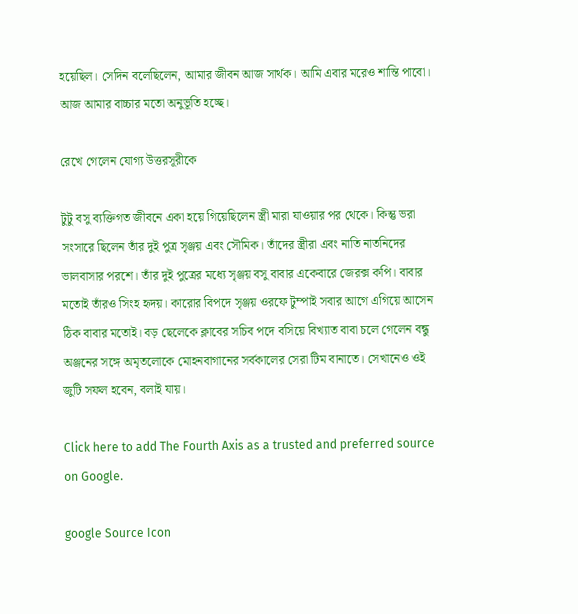হয়েছিল। সেদিন বলেছিলেন, আমার জীবন আজ সার্থক। আমি এবার মরেও শান্তি পাবো। আজ আমার বাচ্চার মতো অনুভূতি হচ্ছে।

রেখে গেলেন যোগ্য উত্তরসূরীকে

টুটু বসু ব্যক্তিগত জীবনে একা হয়ে গিয়েছিলেন স্ত্রী মারা যাওয়ার পর থেকে। কিন্তু ভরা সংসারে ছিলেন তাঁর দুই পুত্র সৃঞ্জয় এবং সৌমিক। তাঁদের স্ত্রীরা এবং নাতি নাতনিদের ভালবাসার পরশে। তাঁর দুই পুত্রের মধ্যে সৃঞ্জয় বসু বাবার একেবারে জেরক্স কপি। বাবার মতোই তাঁরও সিংহ হৃদয়। কারোর বিপদে সৃঞ্জয় ওরফে টুম্পাই সবার আগে এগিয়ে আসেন ঠিক বাবার মতোই। বড় ছেলেকে ক্লাবের সচিব পদে বসিয়ে বিখ্যাত বাবা চলে গেলেন বন্ধু অঞ্জনের সঙ্গে অমৃতলোকে মোহনবাগানের সর্বকালের সেরা টিম বানাতে। সেখানেও ওই জুটি সফল হবেন, বলাই যায়।

Click here to add The Fourth Axis as a trusted and preferred source on Google.

google Source Icon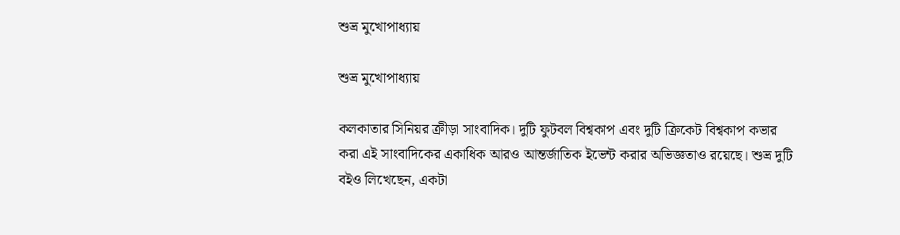শুভ্র মুখোপাধ্যায়

শুভ্র মুখোপাধ্যায়

কলকাতার সিনিয়র ক্রীড়া সাংবাদিক। দুটি ফুটবল বিশ্বকাপ এবং দুটি ক্রিকেট বিশ্বকাপ কভার করা এই সাংবাদিকের একাধিক আরও আন্তর্জাতিক ইভেন্ট করার অভিজ্ঞতাও রয়েছে। শুভ্র দুটি বইও লিখেছেন, একটা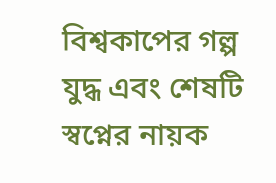বিশ্বকাপের গল্প যুদ্ধ এবং শেষটি স্বপ্নের নায়ক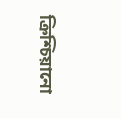ক্রিশ্চিয়ানো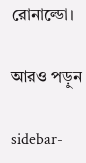রোনাল্ডো।

আরও পড়ুন

sidebar-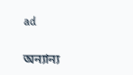ad

অন্যান্য